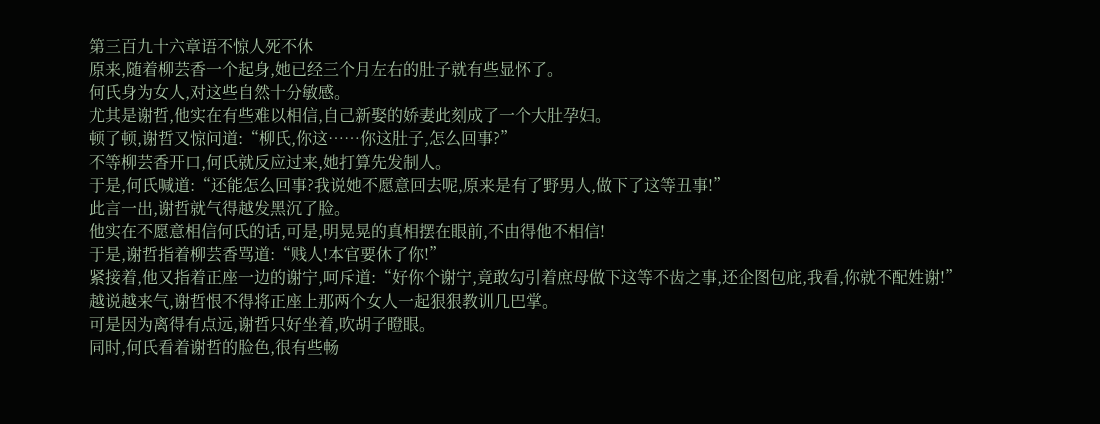第三百九十六章语不惊人死不休
原来,随着柳芸香一个起身,她已经三个月左右的肚子就有些显怀了。
何氏身为女人,对这些自然十分敏感。
尤其是谢哲,他实在有些难以相信,自己新娶的娇妻此刻成了一个大肚孕妇。
顿了顿,谢哲又惊问道:“柳氏,你这……你这肚子,怎么回事?”
不等柳芸香开口,何氏就反应过来,她打算先发制人。
于是,何氏喊道:“还能怎么回事?我说她不愿意回去呢,原来是有了野男人,做下了这等丑事!”
此言一出,谢哲就气得越发黑沉了脸。
他实在不愿意相信何氏的话,可是,明晃晃的真相摆在眼前,不由得他不相信!
于是,谢哲指着柳芸香骂道:“贱人!本官要休了你!”
紧接着,他又指着正座一边的谢宁,呵斥道:“好你个谢宁,竟敢勾引着庶母做下这等不齿之事,还企图包庇,我看,你就不配姓谢!”
越说越来气,谢哲恨不得将正座上那两个女人一起狠狠教训几巴掌。
可是因为离得有点远,谢哲只好坐着,吹胡子瞪眼。
同时,何氏看着谢哲的脸色,很有些畅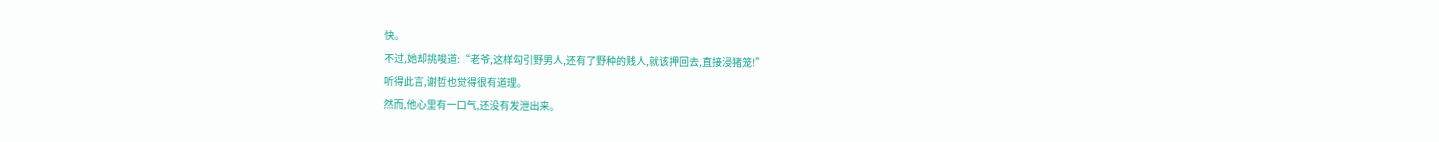快。
不过,她却挑唆道:“老爷,这样勾引野男人,还有了野种的贱人,就该押回去,直接浸猪笼!”
听得此言,谢哲也觉得很有道理。
然而,他心里有一口气,还没有发泄出来。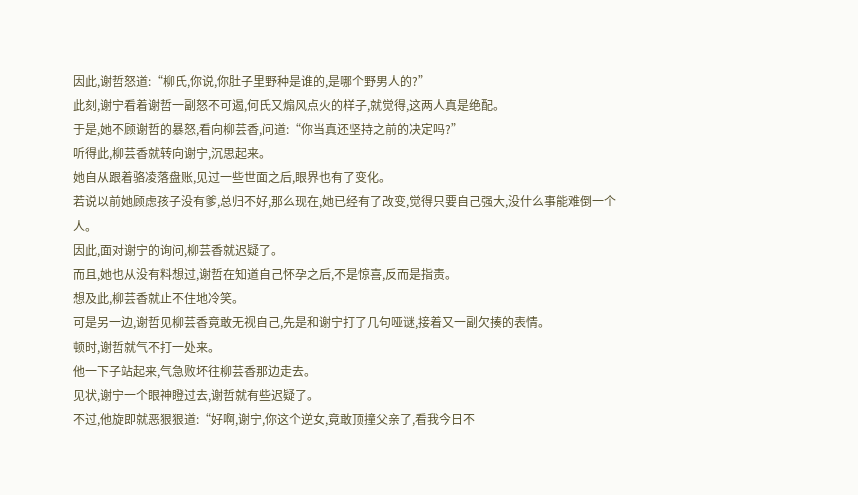因此,谢哲怒道:“柳氏,你说,你肚子里野种是谁的,是哪个野男人的?”
此刻,谢宁看着谢哲一副怒不可遏,何氏又煽风点火的样子,就觉得,这两人真是绝配。
于是,她不顾谢哲的暴怒,看向柳芸香,问道:“你当真还坚持之前的决定吗?”
听得此,柳芸香就转向谢宁,沉思起来。
她自从跟着骆凌落盘账,见过一些世面之后,眼界也有了变化。
若说以前她顾虑孩子没有爹,总归不好,那么现在,她已经有了改变,觉得只要自己强大,没什么事能难倒一个人。
因此,面对谢宁的询问,柳芸香就迟疑了。
而且,她也从没有料想过,谢哲在知道自己怀孕之后,不是惊喜,反而是指责。
想及此,柳芸香就止不住地冷笑。
可是另一边,谢哲见柳芸香竟敢无视自己,先是和谢宁打了几句哑谜,接着又一副欠揍的表情。
顿时,谢哲就气不打一处来。
他一下子站起来,气急败坏往柳芸香那边走去。
见状,谢宁一个眼神瞪过去,谢哲就有些迟疑了。
不过,他旋即就恶狠狠道:“好啊,谢宁,你这个逆女,竟敢顶撞父亲了,看我今日不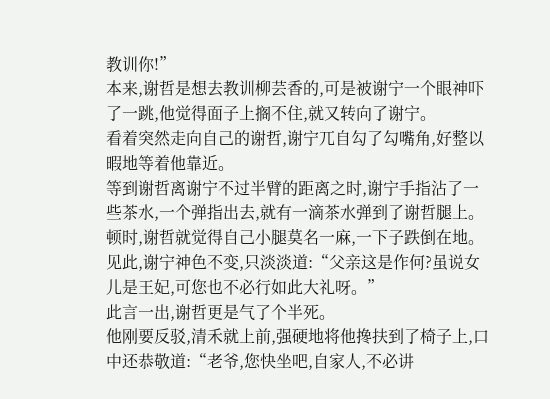教训你!”
本来,谢哲是想去教训柳芸香的,可是被谢宁一个眼神吓了一跳,他觉得面子上搁不住,就又转向了谢宁。
看着突然走向自己的谢哲,谢宁兀自勾了勾嘴角,好整以暇地等着他靠近。
等到谢哲离谢宁不过半臂的距离之时,谢宁手指沾了一些茶水,一个弹指出去,就有一滴茶水弹到了谢哲腿上。
顿时,谢哲就觉得自己小腿莫名一麻,一下子跌倒在地。
见此,谢宁神色不变,只淡淡道:“父亲这是作何?虽说女儿是王妃,可您也不必行如此大礼呀。”
此言一出,谢哲更是气了个半死。
他刚要反驳,清禾就上前,强硬地将他搀扶到了椅子上,口中还恭敬道:“老爷,您快坐吧,自家人,不必讲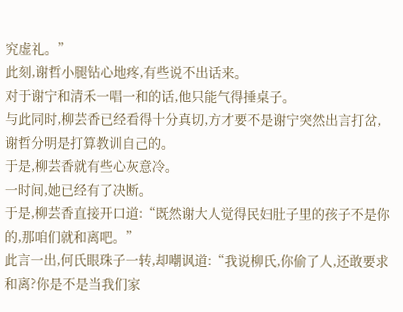究虚礼。”
此刻,谢哲小腿钻心地疼,有些说不出话来。
对于谢宁和清禾一唱一和的话,他只能气得捶桌子。
与此同时,柳芸香已经看得十分真切,方才要不是谢宁突然出言打岔,谢哲分明是打算教训自己的。
于是,柳芸香就有些心灰意冷。
一时间,她已经有了决断。
于是,柳芸香直接开口道:“既然谢大人觉得民妇肚子里的孩子不是你的,那咱们就和离吧。”
此言一出,何氏眼珠子一转,却嘲讽道:“我说柳氏,你偷了人,还敢要求和离?你是不是当我们家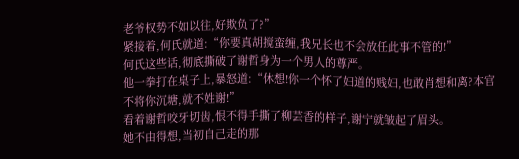老爷权势不如以往,好欺负了?”
紧接着,何氏就道:“你要真胡搅蛮缠,我兄长也不会放任此事不管的!”
何氏这些话,彻底撕破了谢哲身为一个男人的尊严。
他一拳打在桌子上,暴怒道:“休想!你一个怀了妇道的贱妇,也敢肖想和离?本官不将你沉塘,就不姓谢!”
看着谢哲咬牙切齿,恨不得手撕了柳芸香的样子,谢宁就皱起了眉头。
她不由得想,当初自己走的那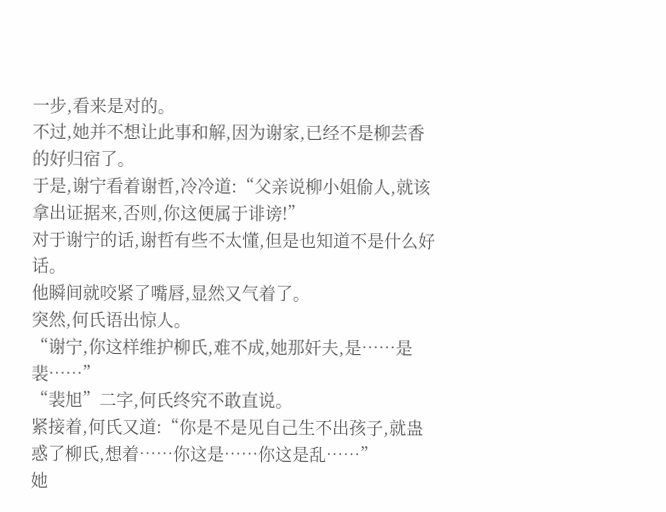一步,看来是对的。
不过,她并不想让此事和解,因为谢家,已经不是柳芸香的好归宿了。
于是,谢宁看着谢哲,冷冷道:“父亲说柳小姐偷人,就该拿出证据来,否则,你这便属于诽谤!”
对于谢宁的话,谢哲有些不太懂,但是也知道不是什么好话。
他瞬间就咬紧了嘴唇,显然又气着了。
突然,何氏语出惊人。
“谢宁,你这样维护柳氏,难不成,她那奸夫,是……是裴……”
“裴旭”二字,何氏终究不敢直说。
紧接着,何氏又道:“你是不是见自己生不出孩子,就蛊惑了柳氏,想着……你这是……你这是乱……”
她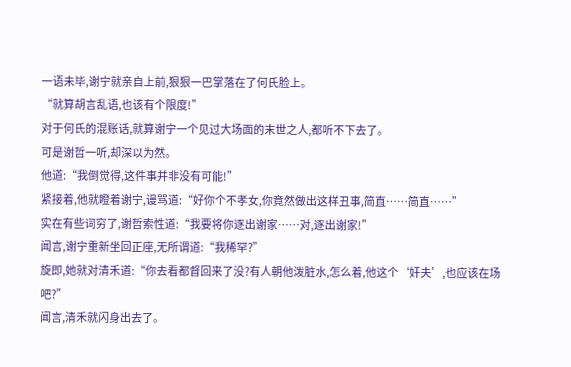一语未毕,谢宁就亲自上前,狠狠一巴掌落在了何氏脸上。
“就算胡言乱语,也该有个限度!”
对于何氏的混账话,就算谢宁一个见过大场面的末世之人,都听不下去了。
可是谢哲一听,却深以为然。
他道:“我倒觉得,这件事并非没有可能!”
紧接着,他就瞪着谢宁,谩骂道:“好你个不孝女,你竟然做出这样丑事,简直……简直……”
实在有些词穷了,谢哲索性道:“我要将你逐出谢家……对,逐出谢家!”
闻言,谢宁重新坐回正座,无所谓道:“我稀罕?”
旋即,她就对清禾道:“你去看都督回来了没?有人朝他泼脏水,怎么着,他这个‘奸夫’,也应该在场吧?”
闻言,清禾就闪身出去了。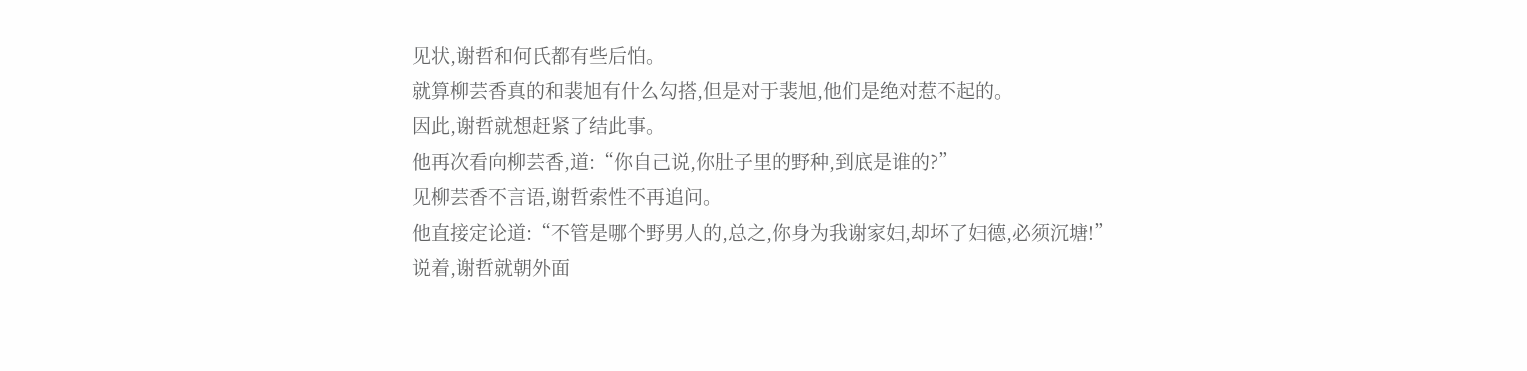见状,谢哲和何氏都有些后怕。
就算柳芸香真的和裴旭有什么勾搭,但是对于裴旭,他们是绝对惹不起的。
因此,谢哲就想赶紧了结此事。
他再次看向柳芸香,道:“你自己说,你肚子里的野种,到底是谁的?”
见柳芸香不言语,谢哲索性不再追问。
他直接定论道:“不管是哪个野男人的,总之,你身为我谢家妇,却坏了妇德,必须沉塘!”
说着,谢哲就朝外面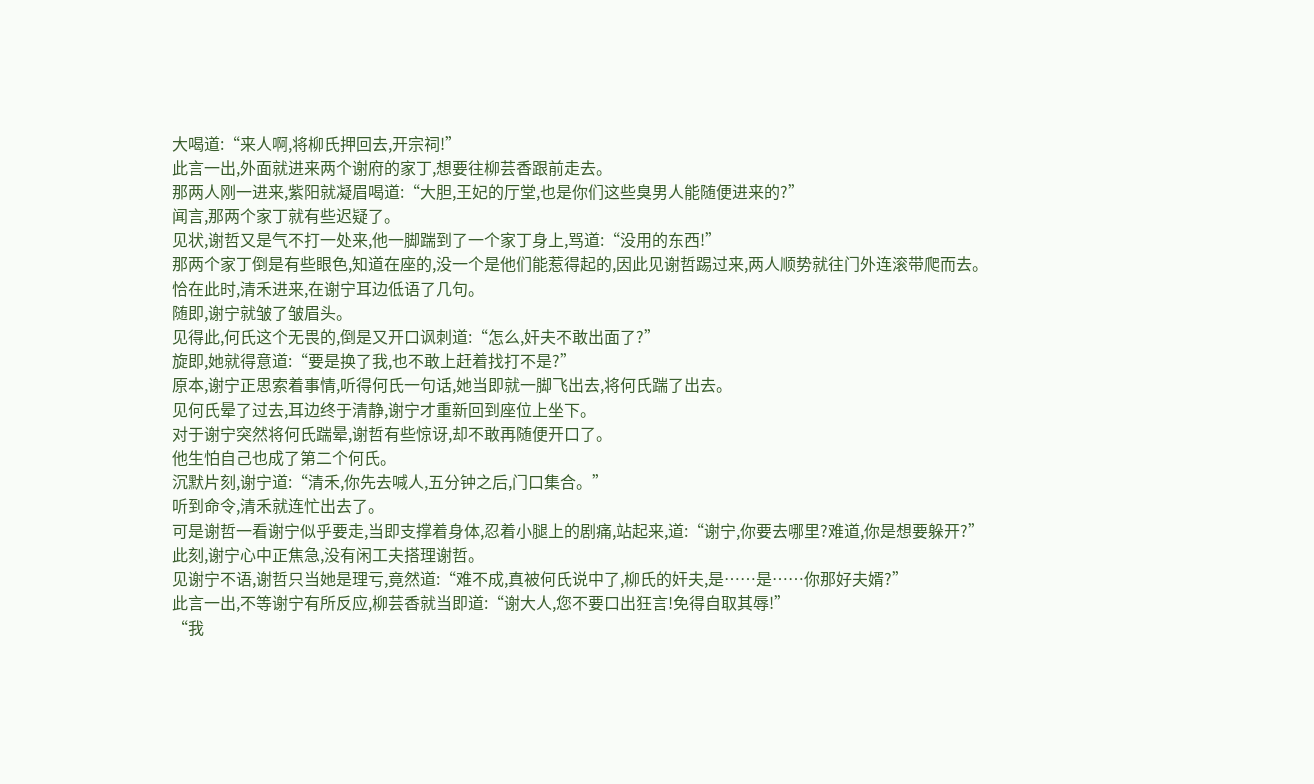大喝道:“来人啊,将柳氏押回去,开宗祠!”
此言一出,外面就进来两个谢府的家丁,想要往柳芸香跟前走去。
那两人刚一进来,紫阳就凝眉喝道:“大胆,王妃的厅堂,也是你们这些臭男人能随便进来的?”
闻言,那两个家丁就有些迟疑了。
见状,谢哲又是气不打一处来,他一脚踹到了一个家丁身上,骂道:“没用的东西!”
那两个家丁倒是有些眼色,知道在座的,没一个是他们能惹得起的,因此见谢哲踢过来,两人顺势就往门外连滚带爬而去。
恰在此时,清禾进来,在谢宁耳边低语了几句。
随即,谢宁就皱了皱眉头。
见得此,何氏这个无畏的,倒是又开口讽刺道:“怎么,奸夫不敢出面了?”
旋即,她就得意道:“要是换了我,也不敢上赶着找打不是?”
原本,谢宁正思索着事情,听得何氏一句话,她当即就一脚飞出去,将何氏踹了出去。
见何氏晕了过去,耳边终于清静,谢宁才重新回到座位上坐下。
对于谢宁突然将何氏踹晕,谢哲有些惊讶,却不敢再随便开口了。
他生怕自己也成了第二个何氏。
沉默片刻,谢宁道:“清禾,你先去喊人,五分钟之后,门口集合。”
听到命令,清禾就连忙出去了。
可是谢哲一看谢宁似乎要走,当即支撑着身体,忍着小腿上的剧痛,站起来,道:“谢宁,你要去哪里?难道,你是想要躲开?”
此刻,谢宁心中正焦急,没有闲工夫搭理谢哲。
见谢宁不语,谢哲只当她是理亏,竟然道:“难不成,真被何氏说中了,柳氏的奸夫,是……是……你那好夫婿?”
此言一出,不等谢宁有所反应,柳芸香就当即道:“谢大人,您不要口出狂言!免得自取其辱!”
“我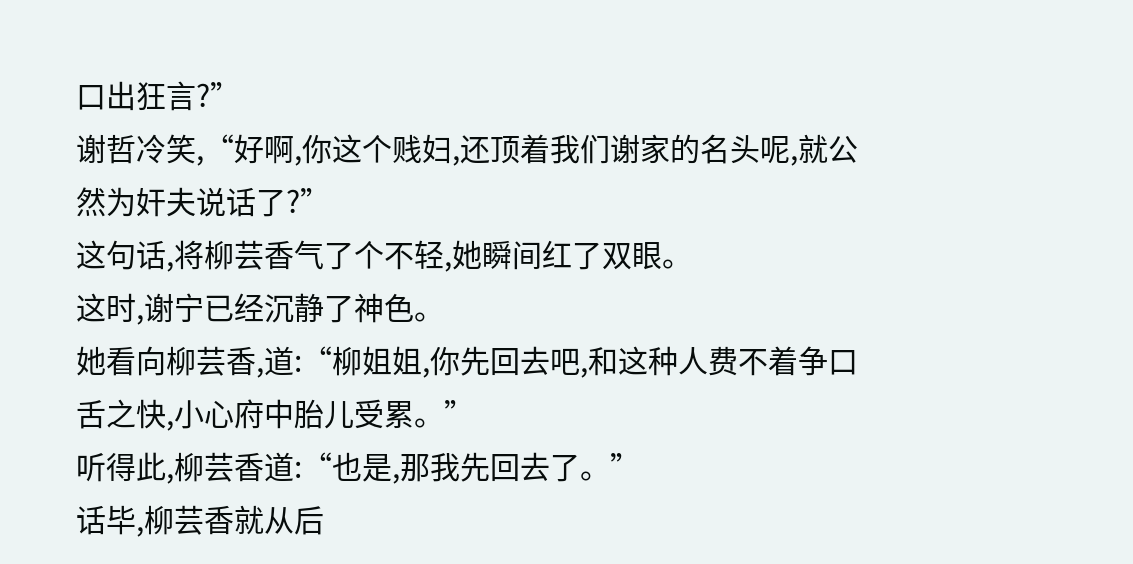口出狂言?”
谢哲冷笑,“好啊,你这个贱妇,还顶着我们谢家的名头呢,就公然为奸夫说话了?”
这句话,将柳芸香气了个不轻,她瞬间红了双眼。
这时,谢宁已经沉静了神色。
她看向柳芸香,道:“柳姐姐,你先回去吧,和这种人费不着争口舌之快,小心府中胎儿受累。”
听得此,柳芸香道:“也是,那我先回去了。”
话毕,柳芸香就从后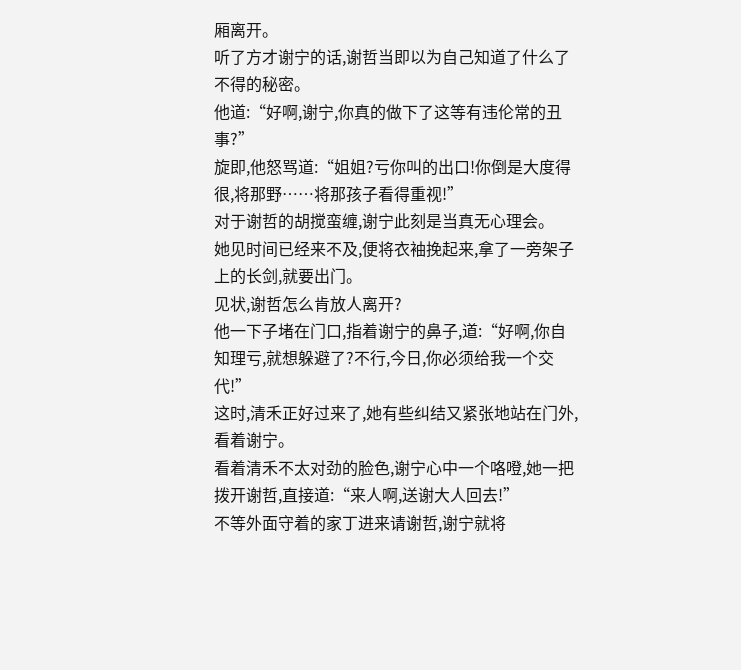厢离开。
听了方才谢宁的话,谢哲当即以为自己知道了什么了不得的秘密。
他道:“好啊,谢宁,你真的做下了这等有违伦常的丑事?”
旋即,他怒骂道:“姐姐?亏你叫的出口!你倒是大度得很,将那野……将那孩子看得重视!”
对于谢哲的胡搅蛮缠,谢宁此刻是当真无心理会。
她见时间已经来不及,便将衣袖挽起来,拿了一旁架子上的长剑,就要出门。
见状,谢哲怎么肯放人离开?
他一下子堵在门口,指着谢宁的鼻子,道:“好啊,你自知理亏,就想躲避了?不行,今日,你必须给我一个交代!”
这时,清禾正好过来了,她有些纠结又紧张地站在门外,看着谢宁。
看着清禾不太对劲的脸色,谢宁心中一个咯噔,她一把拨开谢哲,直接道:“来人啊,送谢大人回去!”
不等外面守着的家丁进来请谢哲,谢宁就将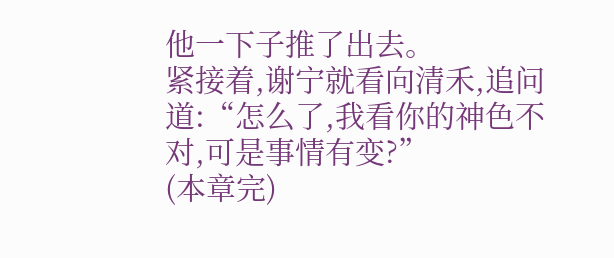他一下子推了出去。
紧接着,谢宁就看向清禾,追问道:“怎么了,我看你的神色不对,可是事情有变?”
(本章完)